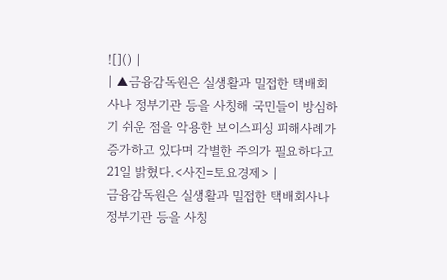![]() |
| ▲금융감독원은 실생활과 밀접한 택배회사나 정부기관 등을 사칭해 국민들이 방심하기 쉬운 점을 악용한 보이스피싱 피해사례가 증가하고 있다며 각별한 주의가 필요하다고 21일 밝혔다.<사진=토요경제> |
금융감독원은 실생활과 밀접한 택배회사나 정부기관 등을 사칭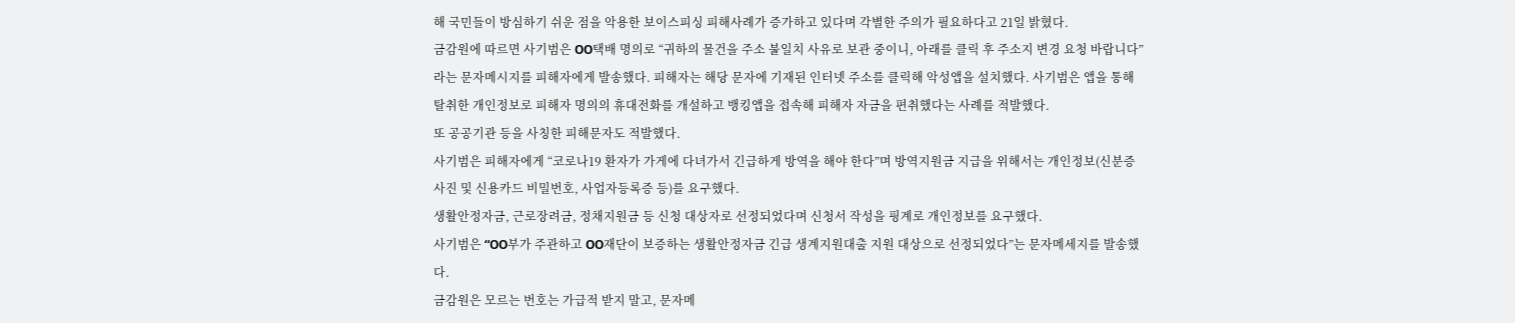해 국민들이 방심하기 쉬운 점을 악용한 보이스피싱 피해사례가 증가하고 있다며 각별한 주의가 필요하다고 21일 밝혔다.
금감원에 따르면 사기범은 OO택배 명의로 “귀하의 물건을 주소 불일치 사유로 보관 중이니, 아래를 클릭 후 주소지 변경 요청 바랍니다”라는 문자메시지를 피해자에게 발송했다. 피해자는 해당 문자에 기재된 인터넷 주소를 클릭해 악성앱을 설치했다. 사기범은 앱을 통해 탈취한 개인정보로 피해자 명의의 휴대전화를 개설하고 뱅킹앱을 접속해 피해자 자금을 편취했다는 사례를 적발했다.
또 공공기관 등을 사칭한 피해문자도 적발했다.
사기범은 피해자에게 “코로나19 환자가 가게에 다녀가서 긴급하게 방역을 해야 한다”며 방역지원금 지급을 위해서는 개인정보(신분증 사진 및 신용카드 비밀번호, 사업자등록증 등)를 요구했다.
생활안정자금, 근로장려금, 정채지원금 등 신청 대상자로 선정되었다며 신청서 작성을 핑계로 개인정보를 요구했다.
사기범은 “OO부가 주관하고 OO재단이 보증하는 생활안정자금 긴급 생계지원대출 지원 대상으로 선정되었다”는 문자메세지를 발송했다.
금감원은 모르는 번호는 가급적 받지 말고, 문자메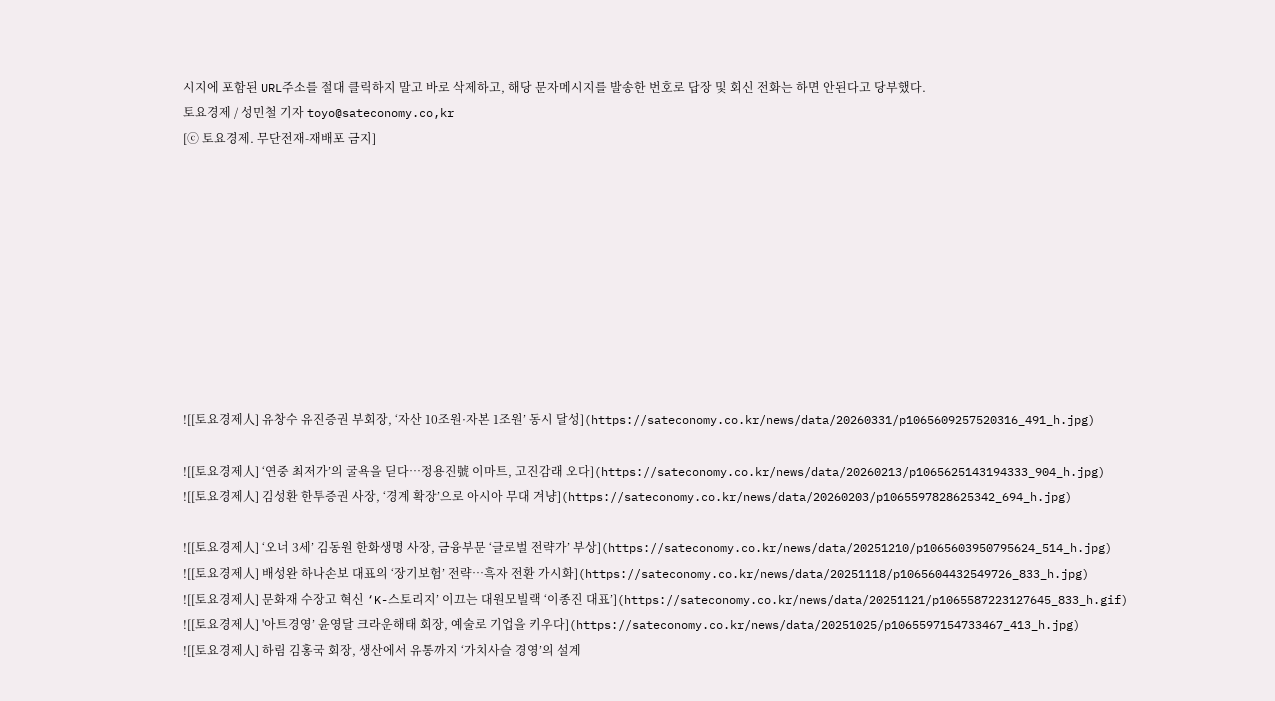시지에 포함된 URL주소를 절대 클릭하지 말고 바로 삭제하고, 해당 문자메시지를 발송한 번호로 답장 및 회신 전화는 하면 안된다고 당부했다.
토요경제 / 성민철 기자 toyo@sateconomy.co,kr
[ⓒ 토요경제. 무단전재-재배포 금지]










![[토요경제人] 유창수 유진증권 부회장, ‘자산 10조원·자본 1조원’ 동시 달성](https://sateconomy.co.kr/news/data/20260331/p1065609257520316_491_h.jpg)

![[토요경제人] ‘연중 최저가’의 굴욕을 딛다…정용진號 이마트, 고진감래 오다](https://sateconomy.co.kr/news/data/20260213/p1065625143194333_904_h.jpg)
![[토요경제人] 김성환 한투증권 사장, ‘경계 확장’으로 아시아 무대 겨냥](https://sateconomy.co.kr/news/data/20260203/p1065597828625342_694_h.jpg)

![[토요경제人] ‘오너 3세’ 김동원 한화생명 사장, 금융부문 ‘글로벌 전략가’ 부상](https://sateconomy.co.kr/news/data/20251210/p1065603950795624_514_h.jpg)
![[토요경제人] 배성완 하나손보 대표의 ‘장기보험’ 전략…흑자 전환 가시화](https://sateconomy.co.kr/news/data/20251118/p1065604432549726_833_h.jpg)
![[토요경제人] 문화재 수장고 혁신 ‘K-스토리지’ 이끄는 대원모빌랙 ‘이종진 대표’](https://sateconomy.co.kr/news/data/20251121/p1065587223127645_833_h.gif)
![[토요경제人] '아트경영’ 윤영달 크라운해태 회장, 예술로 기업을 키우다](https://sateconomy.co.kr/news/data/20251025/p1065597154733467_413_h.jpg)
![[토요경제人] 하림 김홍국 회장, 생산에서 유통까지 ‘가치사슬 경영’의 설계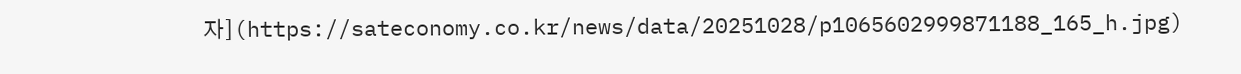자](https://sateconomy.co.kr/news/data/20251028/p1065602999871188_165_h.jpg)